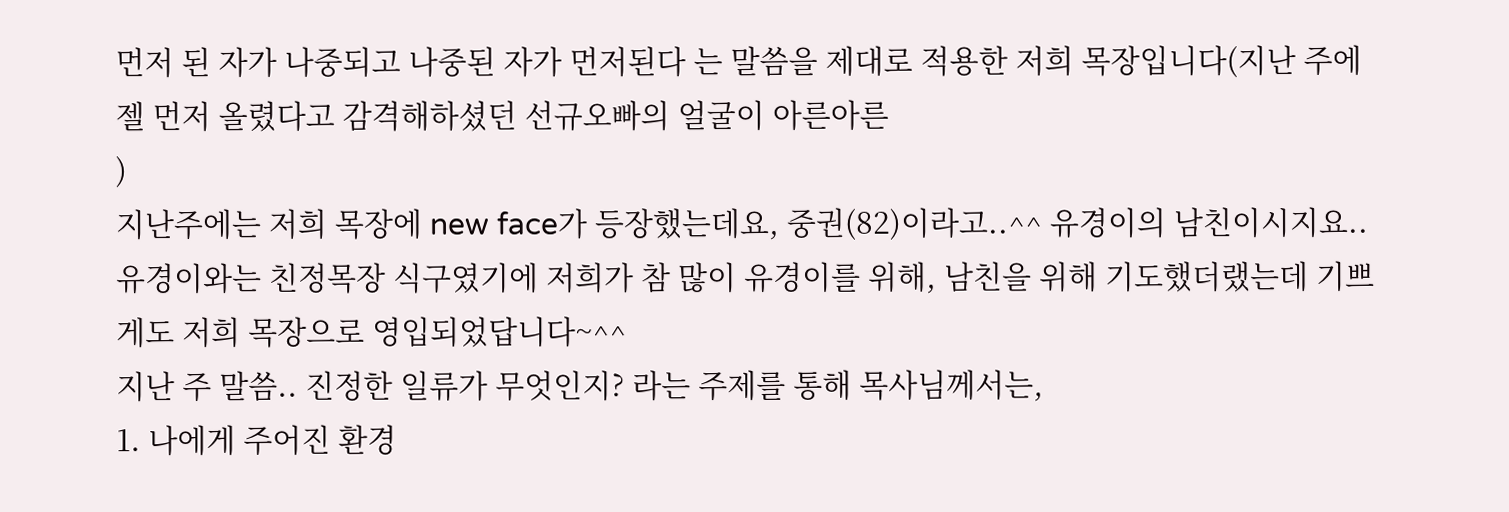먼저 된 자가 나중되고 나중된 자가 먼저된다 는 말씀을 제대로 적용한 저희 목장입니다(지난 주에 젤 먼저 올렸다고 감격해하셨던 선규오빠의 얼굴이 아른아른
)
지난주에는 저희 목장에 new face가 등장했는데요, 중권(82)이라고..^^ 유경이의 남친이시지요.. 유경이와는 친정목장 식구였기에 저희가 참 많이 유경이를 위해, 남친을 위해 기도했더랬는데 기쁘게도 저희 목장으로 영입되었답니다~^^
지난 주 말씀.. 진정한 일류가 무엇인지? 라는 주제를 통해 목사님께서는,
1. 나에게 주어진 환경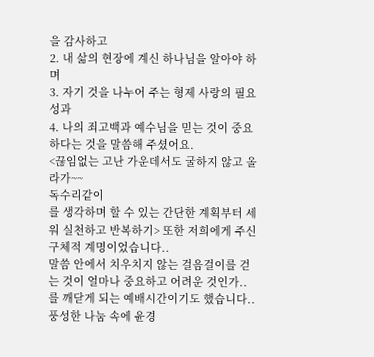을 감사하고
2. 내 삶의 현장에 계신 하나님을 알아야 하며
3. 자기 것을 나누어 주는 형제 사랑의 필요성과
4. 나의 죄고백과 예수님을 믿는 것이 중요하다는 것을 말씀해 주셨어요.
<끊임없는 고난 가운데서도 굴하지 않고 올라가~~
독수리같이
를 생각하며 할 수 있는 간단한 계획부터 세워 실천하고 반복하기> 또한 저희에게 주신 구체적 계명이었습니다..
말씀 안에서 치우치지 않는 걸음걸이를 걷는 것이 얼마나 중요하고 어려운 것인가.. 를 깨닫게 되는 예배시간이기도 했습니다..
풍성한 나눔 속에 윤경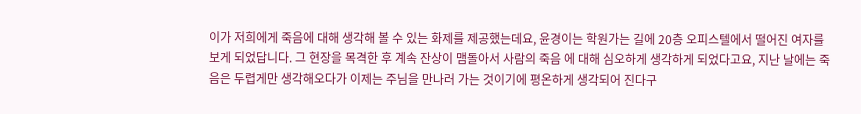이가 저희에게 죽음에 대해 생각해 볼 수 있는 화제를 제공했는데요, 윤경이는 학원가는 길에 20층 오피스텔에서 떨어진 여자를 보게 되었답니다. 그 현장을 목격한 후 계속 잔상이 맴돌아서 사람의 죽음 에 대해 심오하게 생각하게 되었다고요, 지난 날에는 죽음은 두렵게만 생각해오다가 이제는 주님을 만나러 가는 것이기에 평온하게 생각되어 진다구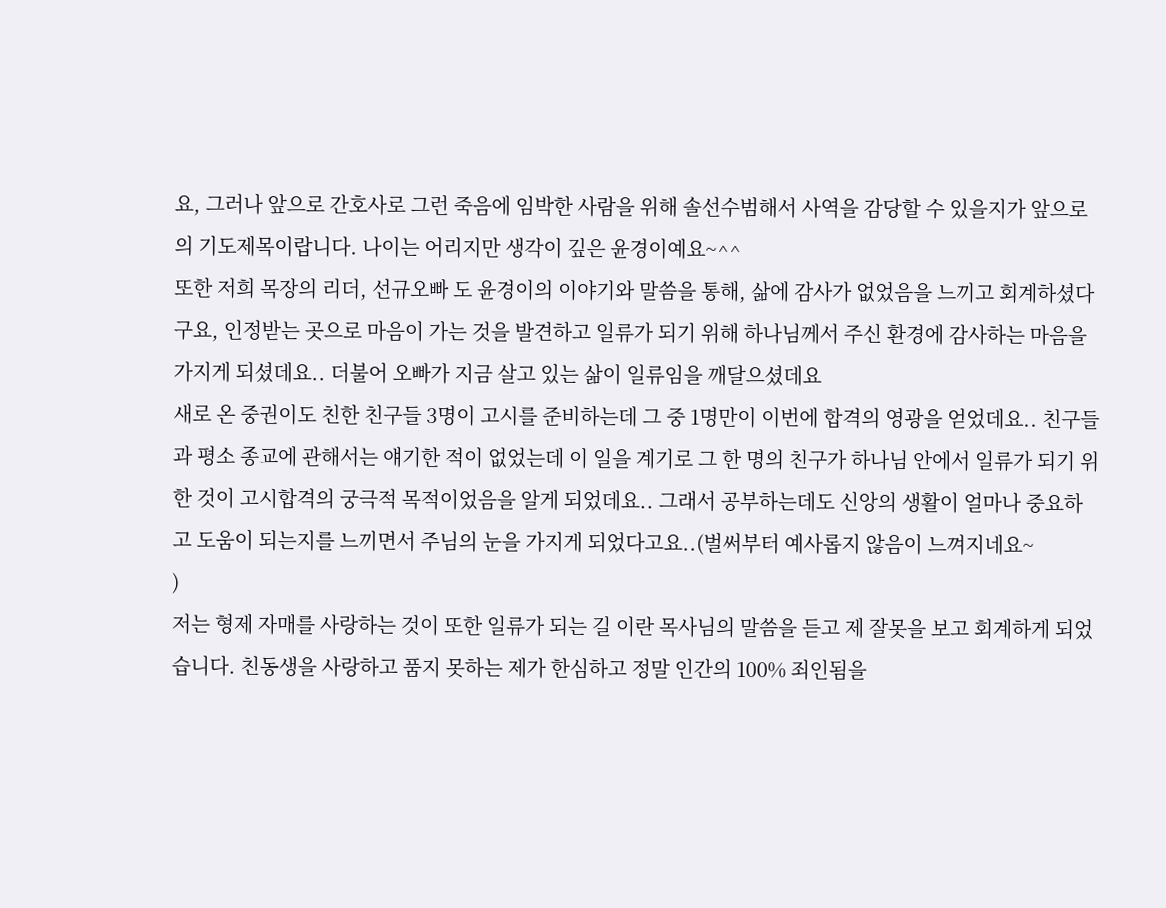요, 그러나 앞으로 간호사로 그런 죽음에 임박한 사람을 위해 솔선수범해서 사역을 감당할 수 있을지가 앞으로의 기도제목이랍니다. 나이는 어리지만 생각이 깊은 윤경이예요~^^
또한 저희 목장의 리더, 선규오빠 도 윤경이의 이야기와 말씀을 통해, 삶에 감사가 없었음을 느끼고 회계하셨다구요, 인정받는 곳으로 마음이 가는 것을 발견하고 일류가 되기 위해 하나님께서 주신 환경에 감사하는 마음을 가지게 되셨데요.. 더불어 오빠가 지금 살고 있는 삶이 일류임을 깨달으셨데요
새로 온 중권이도 친한 친구들 3명이 고시를 준비하는데 그 중 1명만이 이번에 합격의 영광을 얻었데요.. 친구들과 평소 종교에 관해서는 얘기한 적이 없었는데 이 일을 계기로 그 한 명의 친구가 하나님 안에서 일류가 되기 위한 것이 고시합격의 궁극적 목적이었음을 알게 되었데요.. 그래서 공부하는데도 신앙의 생활이 얼마나 중요하고 도움이 되는지를 느끼면서 주님의 눈을 가지게 되었다고요..(벌써부터 예사롭지 않음이 느껴지네요~
)
저는 형제 자매를 사랑하는 것이 또한 일류가 되는 길 이란 목사님의 말씀을 듣고 제 잘못을 보고 회계하게 되었습니다. 친동생을 사랑하고 품지 못하는 제가 한심하고 정말 인간의 100% 죄인됨을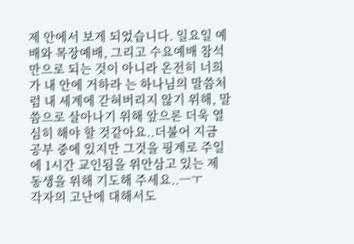제 안에서 보게 되었습니다. 일요일 예배와 목장예배, 그리고 수요예배 참석만으로 되는 것이 아니라 온전히 너희가 내 안에 거하라 는 하나님의 말씀처럼 내 세계에 갇혀버리지 않기 위해, 말씀으로 살아나기 위해 앞으론 더욱 열심히 해야 할 것같아요..더불어 지금 공부 중에 있지만 그것을 핑계로 주일에 1시간 교인됨을 위안삼고 있는 제 동생을 위해 기도해 주세요..ㅡㅜ
각자의 고난에 대해서도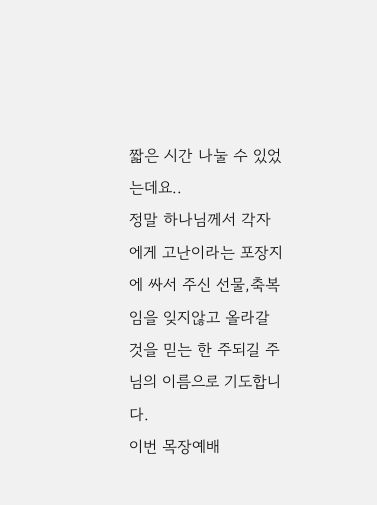짧은 시간 나눌 수 있었는데요..
정말 하나님께서 각자에게 고난이라는 포장지에 싸서 주신 선물,축복임을 잊지않고 올라갈 것을 믿는 한 주되길 주님의 이름으로 기도합니다.
이번 목장예배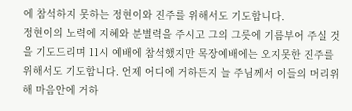에 참석하지 못하는 정현이와 진주를 위해서도 기도합니다.
정현이의 노력에 지혜와 분별력을 주시고 그의 그릇에 기름부어 주실 것을 기도드리며 11시 예배에 참석했지만 목장예배에는 오지못한 진주를 위해서도 기도합니다. 언제 어디에 거하든지 늘 주님께서 이들의 머리위해 마음안에 거하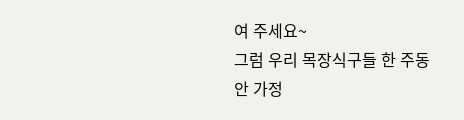여 주세요~
그럼 우리 목장식구들 한 주동안 가정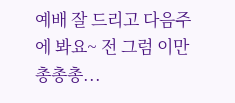예배 잘 드리고 다음주에 봐요~ 전 그럼 이만 총총총...